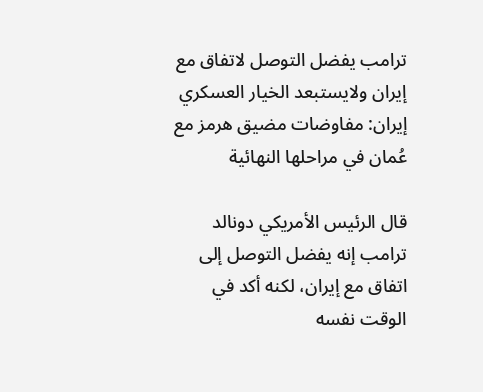ترامب يفضل التوصل لاتفاق مع إيران ولايستبعد الخيار العسكري
إيران: مفاوضات مضيق هرمز مع عُمان في مراحلها النهائية

قال الرئيس الأمريكي دونالد ترامب إنه يفضل التوصل إلى اتفاق مع إيران، لكنه أكد في الوقت نفسه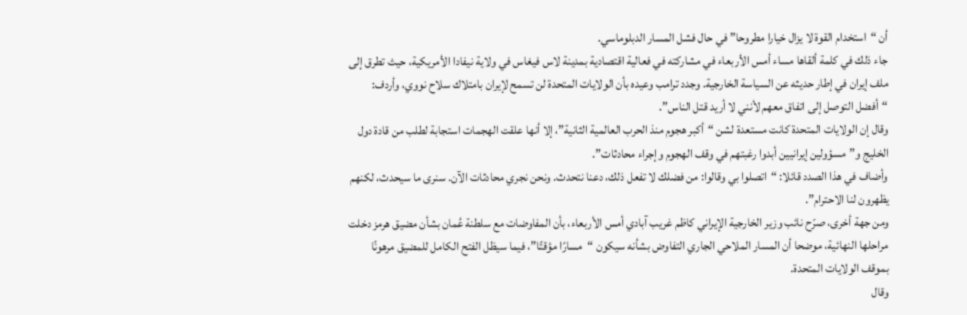أن “استخدام القوة لا يزال خيارا مطروحا” في حال فشل المسار الدبلوماسي.
جاء ذلك في كلمة ألقاها مساء أمس الأربعاء في مشاركته في فعالية اقتصادية بمدينة لاس فيغاس في ولاية نيفادا الأمريكية، حيث تطرق إلى ملف إيران في إطار حديثه عن السياسة الخارجية. وجدد ترامب وعيده بأن الولايات المتحدة لن تسمح لإيران بامتلاك سلاح نووي، وأردف: “أفضل التوصل إلى اتفاق معهم لأنني لا أريد قتل الناس”.
وقال إن الولايات المتحدة كانت مستعدة لشن “أكبر هجوم منذ الحرب العالمية الثانية”، إلا أنها علقت الهجمات استجابة لطلب من قادة دول الخليج و”مسؤولين إيرانيين أبدوا رغبتهم في وقف الهجوم وإجراء محادثات”.
وأضاف في هذا الصدد قائلا: “اتصلوا بي وقالوا: من فضلك لا تفعل ذلك، دعنا نتحدث. ونحن نجري محادثات الآن. سنرى ما سيحدث، لكنهم يظهرون لنا الاحترام”.
ومن جهة أخرى، صرّح نائب وزير الخارجية الإيراني كاظم غريب آبادي أمس الأربعاء، بأن المفاوضات مع سلطنة عُمان بشأن مضيق هرمز دخلت مراحلها النهائية، موضحا أن المسار الملاحي الجاري التفاوض بشأنه سيكون “مسارًا مؤقتًا”، فيما سيظل الفتح الكامل للمضيق مرهونًا بموقف الولايات المتحدة.
وقال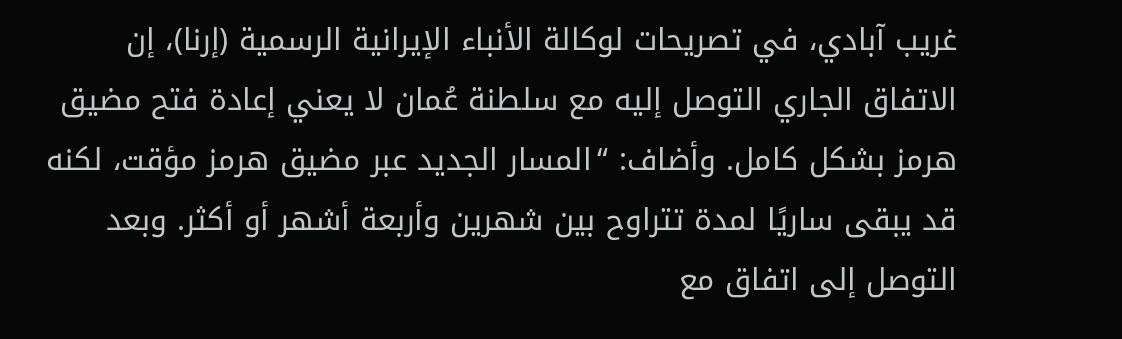غريب آبادي، في تصريحات لوكالة الأنباء الإيرانية الرسمية (إرنا)، إن الاتفاق الجاري التوصل إليه مع سلطنة عُمان لا يعني إعادة فتح مضيق هرمز بشكل كامل. وأضاف: “المسار الجديد عبر مضيق هرمز مؤقت، لكنه قد يبقى ساريًا لمدة تتراوح بين شهرين وأربعة أشهر أو أكثر. وبعد التوصل إلى اتفاق مع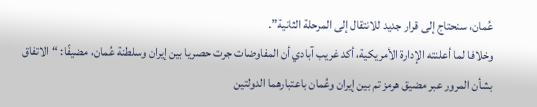عُمان، سنحتاج إلى قرار جديد للانتقال إلى المرحلة الثانية”.
وخلافا لما أعلنته الإدارة الأمريكية، أكد غريب آبادي أن المفاوضات جرت حصريا بين إيران وسلطنة عُمان، مضيفًا: “الاتفاق بشأن المرور عبر مضيق هرمز تم بين إيران وعُمان باعتبارهما الدولتين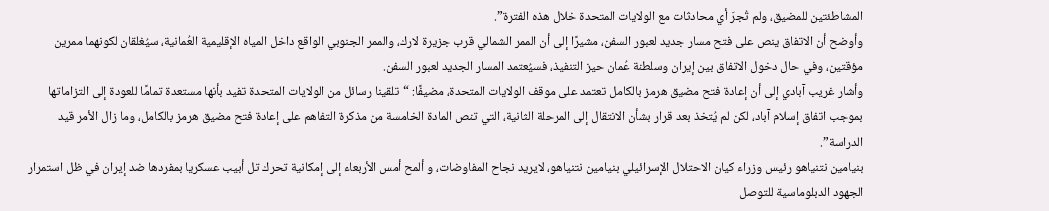المشاطئتين للمضيق، ولم تُجرَ أي محادثات مع الولايات المتحدة خلال هذه الفترة”.
وأوضح أن الاتفاق ينص على فتح مسار جديد لعبور السفن، مشيرًا إلى أن الممر الشمالي قرب جزيرة لارك، والممر الجنوبي الواقع داخل المياه الإقليمية العُمانية، سيُغلقان لكونهما ممرين مؤقتين، وفي حال دخول الاتفاق بين إيران وسلطنة عُمان حيز التنفيذ، فسيُعتمد المسار الجديد لعبور السفن.
وأشار غريب آبادي إلى أن إعادة فتح مضيق هرمز بالكامل تعتمد على موقف الولايات المتحدة، مضيفًا: “تلقينا رسائل من الولايات المتحدة تفيد بأنها مستعدة تمامًا للعودة إلى التزاماتها بموجب اتفاق إسلام آباد، لكن لم يُتخذ بعد قرار بشأن الانتقال إلى المرحلة الثانية، التي تنص المادة الخامسة من مذكرة التفاهم على إعادة فتح مضيق هرمز بالكامل، وما زال الأمر قيد الدراسة”.
بنيامين نتنياهو رئيس وزراء كيان الاحتلال الإسرائيلي بنيامين نتنياهو، لايريد نجاح المفاوضات، و ألمح أمس الأربعاء إلى إمكانية تحرك تل أبيب عسكريا بمفردها ضد إيران في ظل استمرار الجهود الدبلوماسية للتوصل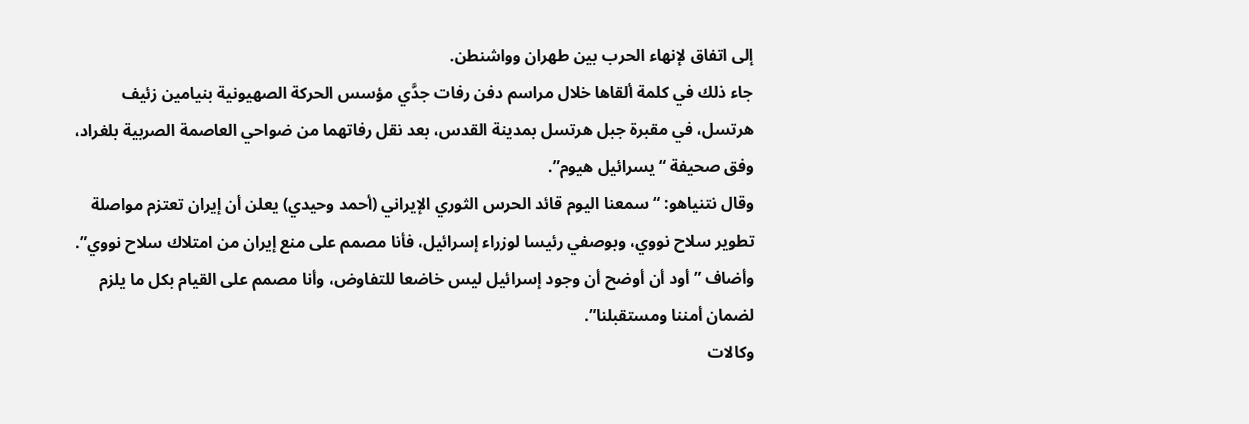إلى اتفاق لإنهاء الحرب بين طهران وواشنطن.
جاء ذلك في كلمة ألقاها خلال مراسم دفن رفات جدَّي مؤسس الحركة الصهيونية بنيامين زئيف هرتسل، في مقبرة جبل هرتسل بمدينة القدس، بعد نقل رفاتهما من ضواحي العاصمة الصربية بلغراد، وفق صحيفة “يسرائيل هيوم”.
وقال نتنياهو: “سمعنا اليوم قائد الحرس الثوري الإيراني (أحمد وحيدي) يعلن أن إيران تعتزم مواصلة تطوير سلاح نووي، وبوصفي رئيسا لوزراء إسرائيل، فأنا مصمم على منع إيران من امتلاك سلاح نووي”. وأضاف ” أود أن أوضح أن وجود إسرائيل ليس خاضعا للتفاوض، وأنا مصمم على القيام بكل ما يلزم لضمان أمننا ومستقبلنا”.
وكالات